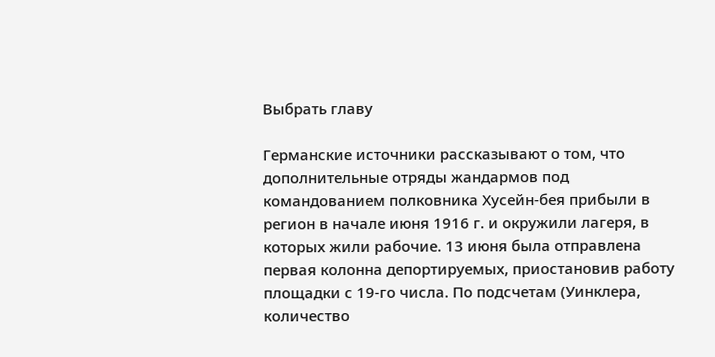Выбрать главу

Германские источники рассказывают о том, что дополнительные отряды жандармов под командованием полковника Хусейн-бея прибыли в регион в начале июня 1916 г. и окружили лагеря, в которых жили рабочие. 13 июня была отправлена первая колонна депортируемых, приостановив работу площадки с 19-го числа. По подсчетам (Уинклера, количество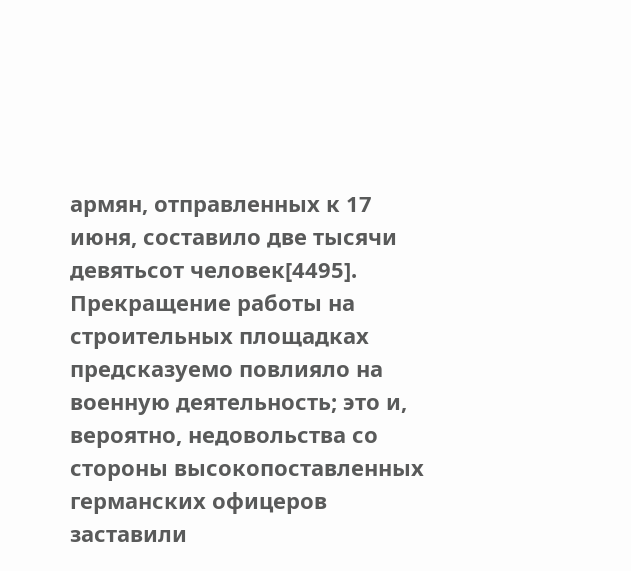армян, отправленных к 17 июня, составило две тысячи девятьсот человек[4495]. Прекращение работы на строительных площадках предсказуемо повлияло на военную деятельность; это и, вероятно, недовольства со стороны высокопоставленных германских офицеров заставили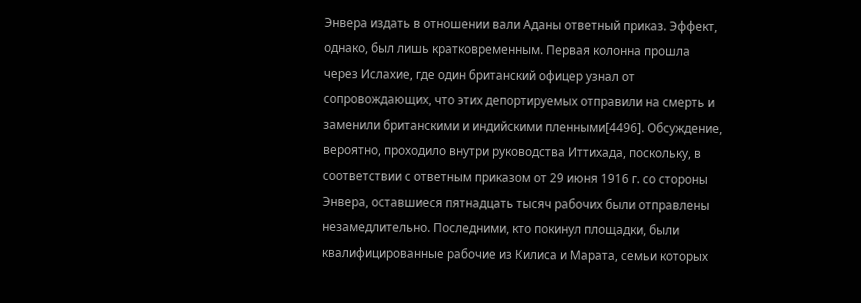Энвера издать в отношении вали Аданы ответный приказ. Эффект, однако, был лишь кратковременным. Первая колонна прошла через Ислахие, где один британский офицер узнал от сопровождающих, что этих депортируемых отправили на смерть и заменили британскими и индийскими пленными[4496]. Обсуждение, вероятно, проходило внутри руководства Иттихада, поскольку, в соответствии с ответным приказом от 29 июня 1916 г. со стороны Энвера, оставшиеся пятнадцать тысяч рабочих были отправлены незамедлительно. Последними, кто покинул площадки, были квалифицированные рабочие из Килиса и Марата, семьи которых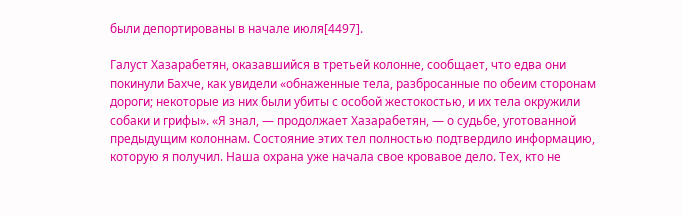были депортированы в начале июля[4497].

Галуст Хазарабетян, оказавшийся в третьей колонне, сообщает, что едва они покинули Бахче, как увидели «обнаженные тела, разбросанные по обеим сторонам дороги; некоторые из них были убиты с особой жестокостью, и их тела окружили собаки и грифы». «Я знал, — продолжает Хазарабетян, — о судьбе, уготованной предыдущим колоннам. Состояние этих тел полностью подтвердило информацию, которую я получил. Наша охрана уже начала свое кровавое дело. Тех, кто не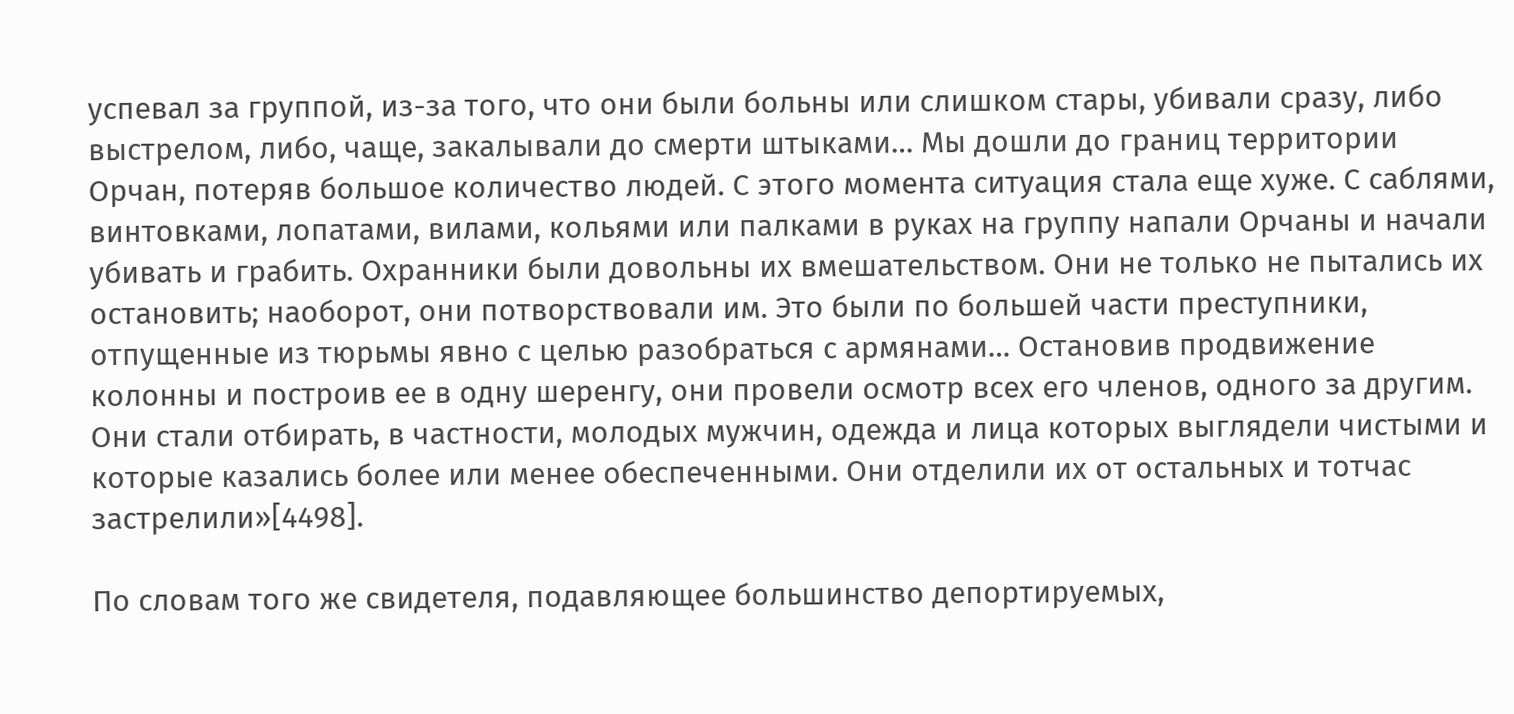успевал за группой, из-за того, что они были больны или слишком стары, убивали сразу, либо выстрелом, либо, чаще, закалывали до смерти штыками… Мы дошли до границ территории Орчан, потеряв большое количество людей. С этого момента ситуация стала еще хуже. С саблями, винтовками, лопатами, вилами, кольями или палками в руках на группу напали Орчаны и начали убивать и грабить. Охранники были довольны их вмешательством. Они не только не пытались их остановить; наоборот, они потворствовали им. Это были по большей части преступники, отпущенные из тюрьмы явно с целью разобраться с армянами… Остановив продвижение колонны и построив ее в одну шеренгу, они провели осмотр всех его членов, одного за другим. Они стали отбирать, в частности, молодых мужчин, одежда и лица которых выглядели чистыми и которые казались более или менее обеспеченными. Они отделили их от остальных и тотчас застрелили»[4498].

По словам того же свидетеля, подавляющее большинство депортируемых,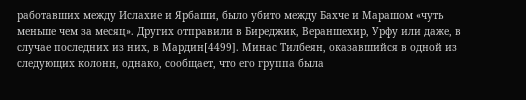работавших между Ислахие и Ярбаши, было убито между Бахче и Марашом «чуть меньше чем за месяц». Других отправили в Биреджик, Вераншехир, Урфу или даже, в случае последних из них, в Мардин[4499]. Минас Тилбеян, оказавшийся в одной из следующих колонн, однако, сообщает, что его группа была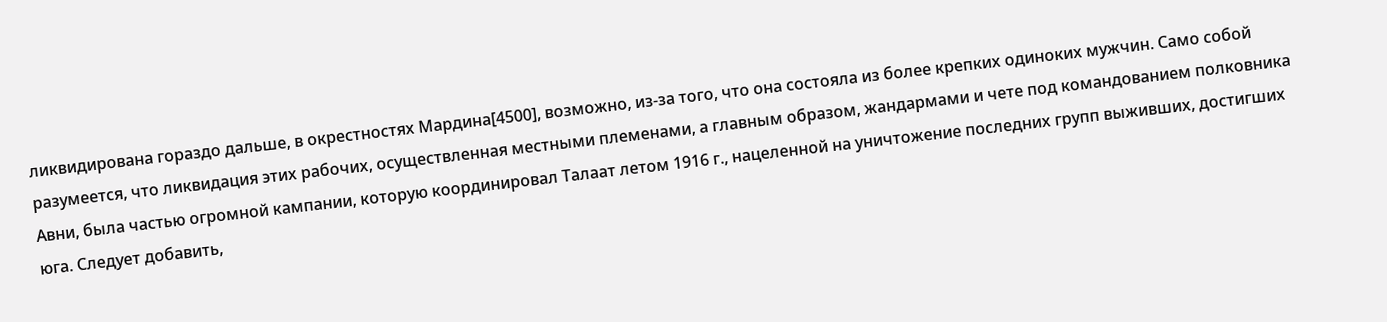ликвидирована гораздо дальше, в окрестностях Мардина[4500], возможно, из-за того, что она состояла из более крепких одиноких мужчин. Само собой разумеется, что ликвидация этих рабочих, осуществленная местными племенами, а главным образом, жандармами и чете под командованием полковника Авни, была частью огромной кампании, которую координировал Талаат летом 1916 г., нацеленной на уничтожение последних групп выживших, достигших юга. Следует добавить,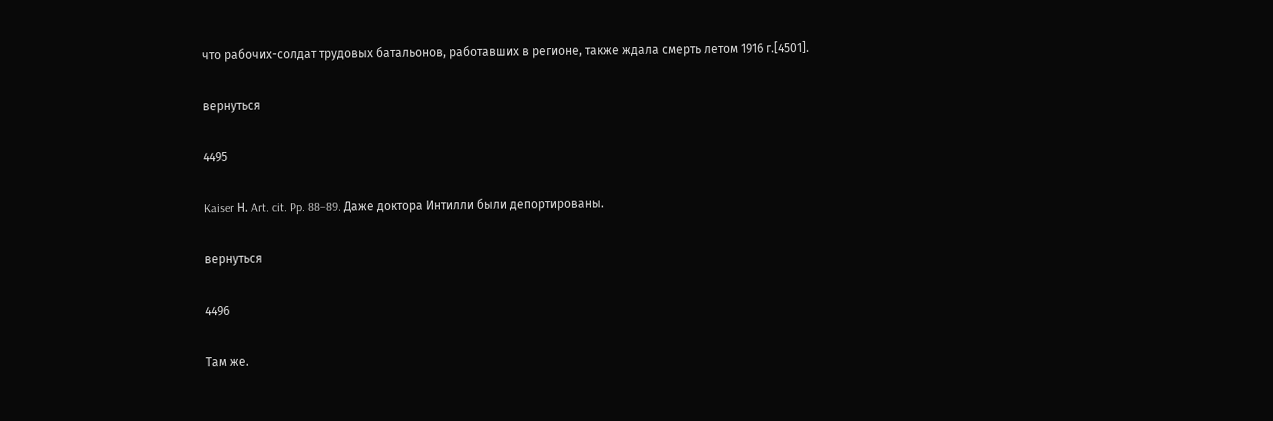что рабочих-солдат трудовых батальонов, работавших в регионе, также ждала смерть летом 1916 г.[4501].

вернуться

4495

Kaiser Н. Art. cit. Pp. 88–89. Даже доктора Интилли были депортированы.

вернуться

4496

Там же.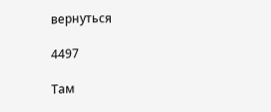вернуться

4497

Там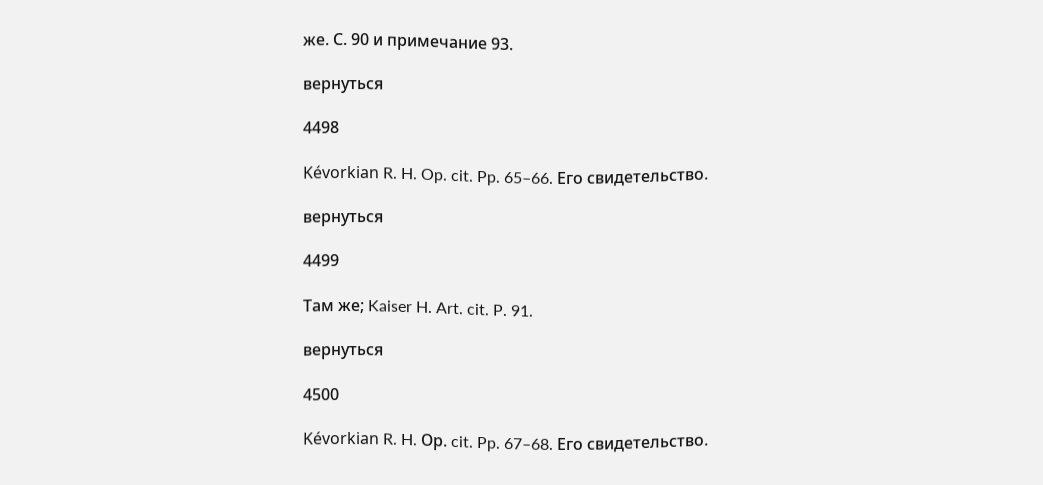же. С. 90 и примечание 93.

вернуться

4498

Kévorkian R. H. Op. cit. Pp. 65–66. Его свидетельство.

вернуться

4499

Там же; Kaiser H. Art. cit. P. 91.

вернуться

4500

Kévorkian R. H. Ор. cit. Pp. 67–68. Его свидетельство.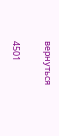вернуться

4501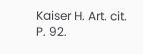Kaiser H. Art. cit. P. 92.